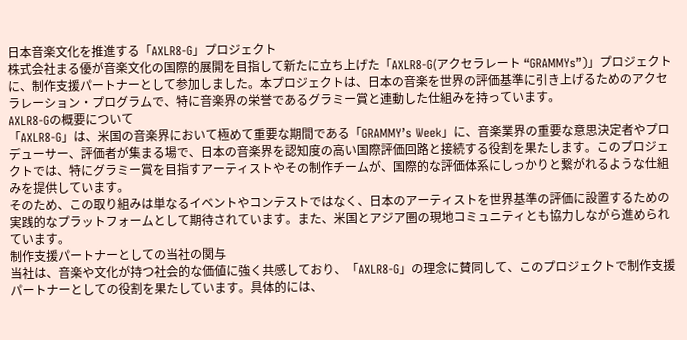日本音楽文化を推進する「AXLR8-G」プロジェクト
株式会社まる優が音楽文化の国際的展開を目指して新たに立ち上げた「AXLR8-G(アクセラレート “GRAMMYs”)」プロジェクトに、制作支援パートナーとして参加しました。本プロジェクトは、日本の音楽を世界の評価基準に引き上げるためのアクセラレーション・プログラムで、特に音楽界の栄誉であるグラミー賞と連動した仕組みを持っています。
AXLR8-Gの概要について
「AXLR8-G」は、米国の音楽界において極めて重要な期間である「GRAMMY’s Week」に、音楽業界の重要な意思決定者やプロデューサー、評価者が集まる場で、日本の音楽界を認知度の高い国際評価回路と接続する役割を果たします。このプロジェクトでは、特にグラミー賞を目指すアーティストやその制作チームが、国際的な評価体系にしっかりと繋がれるような仕組みを提供しています。
そのため、この取り組みは単なるイベントやコンテストではなく、日本のアーティストを世界基準の評価に設置するための実践的なプラットフォームとして期待されています。また、米国とアジア圏の現地コミュニティとも協力しながら進められています。
制作支援パートナーとしての当社の関与
当社は、音楽や文化が持つ社会的な価値に強く共感しており、「AXLR8-G」の理念に賛同して、このプロジェクトで制作支援パートナーとしての役割を果たしています。具体的には、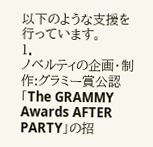以下のような支援を行っています。
1.
ノベルティの企画・制作:グラミー賞公認「The GRAMMY Awards AFTER PARTY」の招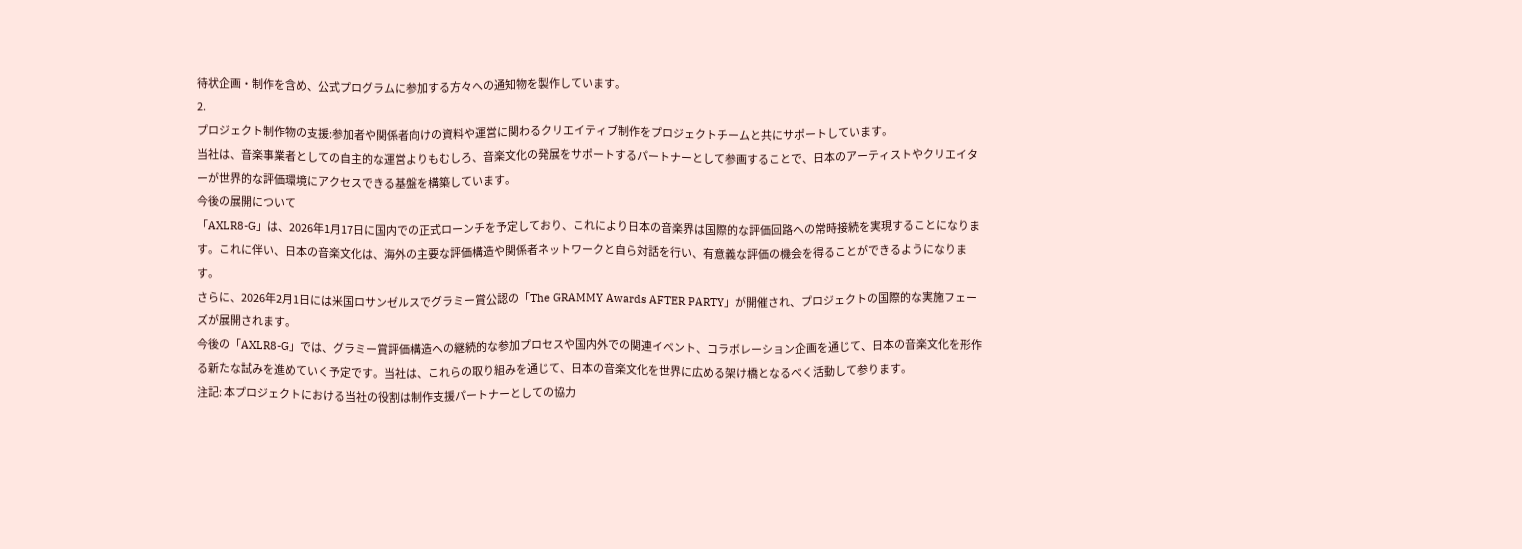待状企画・制作を含め、公式プログラムに参加する方々への通知物を製作しています。
2.
プロジェクト制作物の支援:参加者や関係者向けの資料や運営に関わるクリエイティブ制作をプロジェクトチームと共にサポートしています。
当社は、音楽事業者としての自主的な運営よりもむしろ、音楽文化の発展をサポートするパートナーとして参画することで、日本のアーティストやクリエイターが世界的な評価環境にアクセスできる基盤を構築しています。
今後の展開について
「AXLR8-G」は、2026年1月17日に国内での正式ローンチを予定しており、これにより日本の音楽界は国際的な評価回路への常時接続を実現することになります。これに伴い、日本の音楽文化は、海外の主要な評価構造や関係者ネットワークと自ら対話を行い、有意義な評価の機会を得ることができるようになります。
さらに、2026年2月1日には米国ロサンゼルスでグラミー賞公認の「The GRAMMY Awards AFTER PARTY」が開催され、プロジェクトの国際的な実施フェーズが展開されます。
今後の「AXLR8-G」では、グラミー賞評価構造への継続的な参加プロセスや国内外での関連イベント、コラボレーション企画を通じて、日本の音楽文化を形作る新たな試みを進めていく予定です。当社は、これらの取り組みを通じて、日本の音楽文化を世界に広める架け橋となるべく活動して参ります。
注記: 本プロジェクトにおける当社の役割は制作支援パートナーとしての協力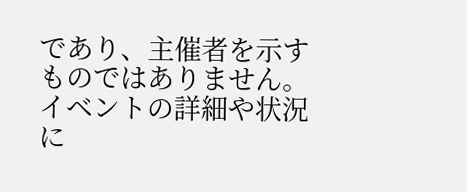であり、主催者を示すものではありません。イベントの詳細や状況に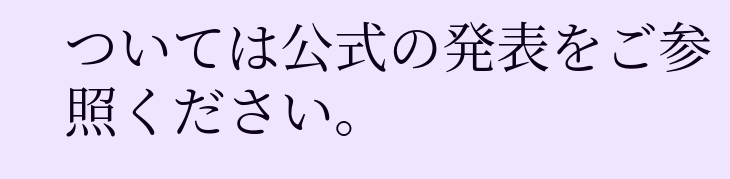ついては公式の発表をご参照ください。